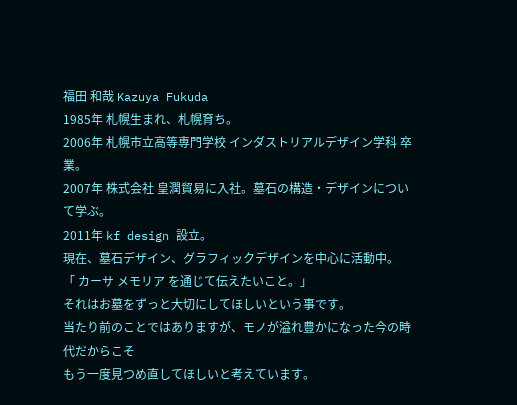福田 和哉 Kazuya Fukuda
1985年 札幌生まれ、札幌育ち。
2006年 札幌市立高等専門学校 インダストリアルデザイン学科 卒業。
2007年 株式会社 皇潤貿易に入社。墓石の構造・デザインについて学ぶ。
2011年 kf design 設立。
現在、墓石デザイン、グラフィックデザインを中心に活動中。
「 カーサ メモリア を通じて伝えたいこと。」
それはお墓をずっと大切にしてほしいという事です。
当たり前のことではありますが、モノが溢れ豊かになった今の時代だからこそ
もう一度見つめ直してほしいと考えています。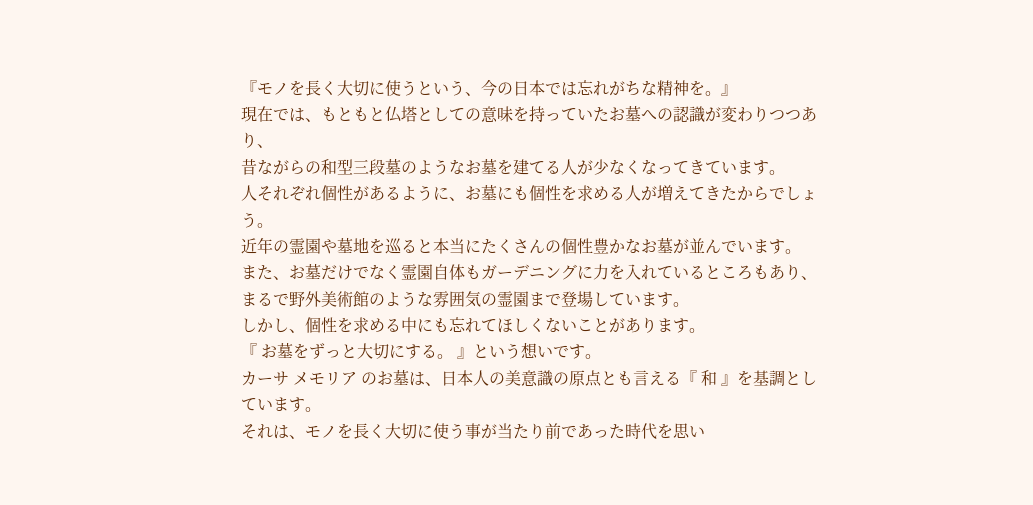『モノを長く大切に使うという、今の日本では忘れがちな精神を。』
現在では、もともと仏塔としての意味を持っていたお墓への認識が変わりつつあり、
昔ながらの和型三段墓のようなお墓を建てる人が少なくなってきています。
人それぞれ個性があるように、お墓にも個性を求める人が増えてきたからでしょう。
近年の霊園や墓地を巡ると本当にたくさんの個性豊かなお墓が並んでいます。
また、お墓だけでなく霊園自体もガーデニングに力を入れているところもあり、
まるで野外美術館のような雰囲気の霊園まで登場しています。
しかし、個性を求める中にも忘れてほしくないことがあります。
『 お墓をずっと大切にする。 』という想いです。
カーサ メモリア のお墓は、日本人の美意識の原点とも言える『 和 』を基調としています。
それは、モノを長く大切に使う事が当たり前であった時代を思い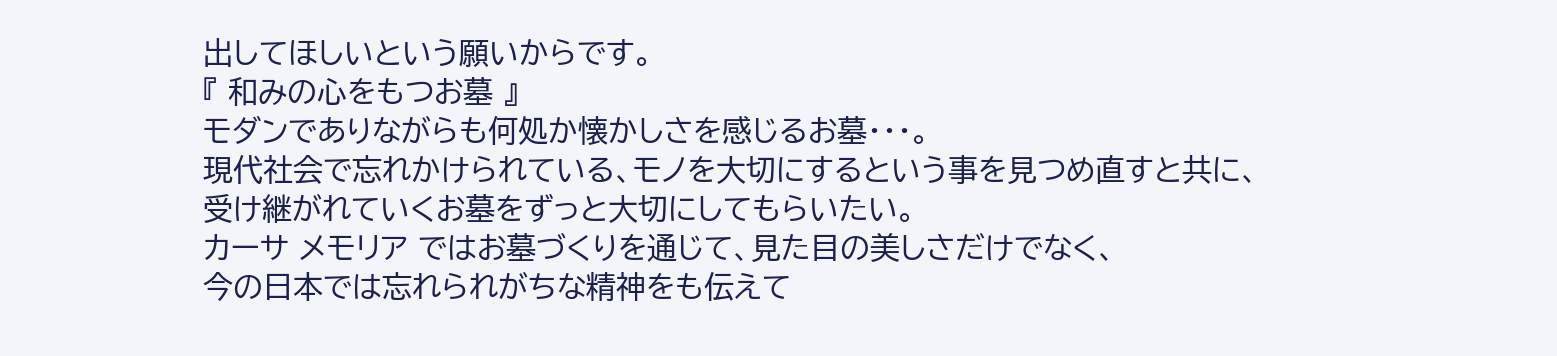出してほしいという願いからです。
『 和みの心をもつお墓 』
モダンでありながらも何処か懐かしさを感じるお墓・・・。
現代社会で忘れかけられている、モノを大切にするという事を見つめ直すと共に、
受け継がれていくお墓をずっと大切にしてもらいたい。
カーサ メモリア ではお墓づくりを通じて、見た目の美しさだけでなく、
今の日本では忘れられがちな精神をも伝えて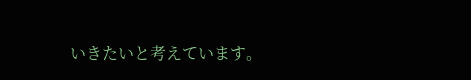いきたいと考えています。